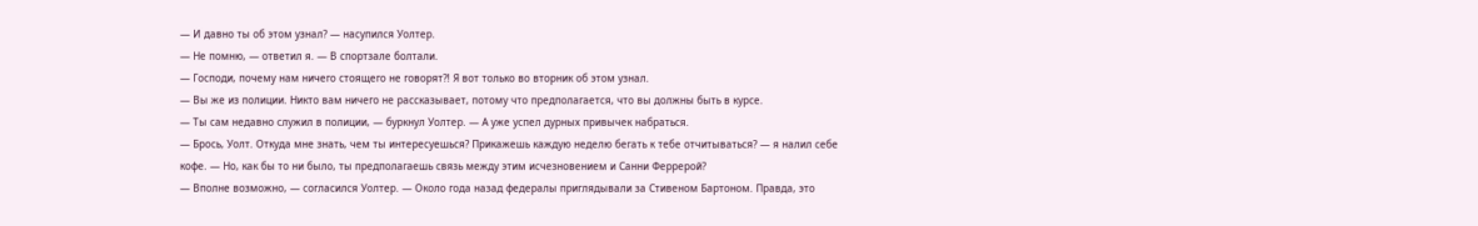— И давно ты об этом узнал? — насупился Уолтер.
— Не помню, — ответил я. — В спортзале болтали.
— Господи, почему нам ничего стоящего не говорят?! Я вот только во вторник об этом узнал.
— Вы же из полиции. Никто вам ничего не рассказывает, потому что предполагается, что вы должны быть в курсе.
— Ты сам недавно служил в полиции, — буркнул Уолтер. — А уже успел дурных привычек набраться.
— Брось, Уолт. Откуда мне знать, чем ты интересуешься? Прикажешь каждую неделю бегать к тебе отчитываться? — я налил себе кофе. — Но, как бы то ни было, ты предполагаешь связь между этим исчезновением и Санни Феррерой?
— Вполне возможно, — согласился Уолтер. — Около года назад федералы приглядывали за Стивеном Бартоном. Правда, это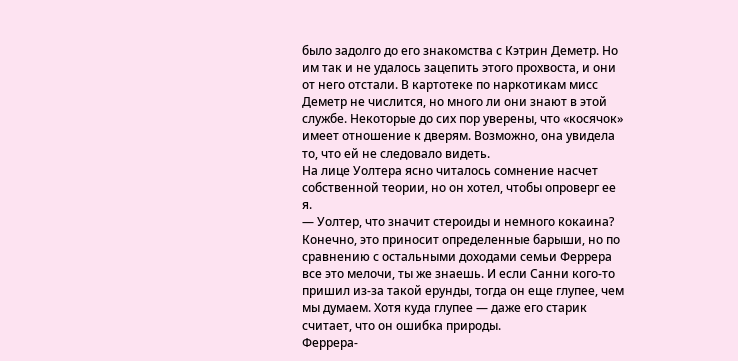было задолго до его знакомства с Кэтрин Деметр. Но им так и не удалось зацепить этого прохвоста, и они от него отстали. В картотеке по наркотикам мисс Деметр не числится, но много ли они знают в этой службе. Некоторые до сих пор уверены, что «косячок» имеет отношение к дверям. Возможно, она увидела то, что ей не следовало видеть.
На лице Уолтера ясно читалось сомнение насчет собственной теории, но он хотел, чтобы опроверг ее я.
— Уолтер, что значит стероиды и немного кокаина? Конечно, это приносит определенные барыши, но по сравнению с остальными доходами семьи Феррера все это мелочи, ты же знаешь. И если Санни кого-то пришил из-за такой ерунды, тогда он еще глупее, чем мы думаем. Хотя куда глупее — даже его старик считает, что он ошибка природы.
Феррера-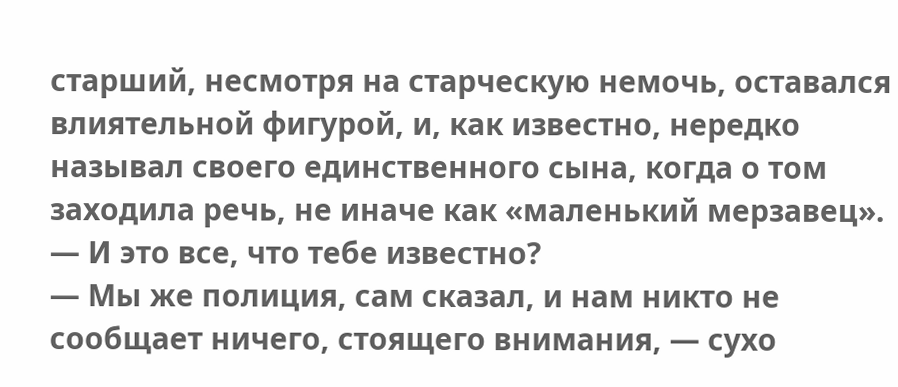старший, несмотря на старческую немочь, оставался влиятельной фигурой, и, как известно, нередко называл своего единственного сына, когда о том заходила речь, не иначе как «маленький мерзавец».
— И это все, что тебе известно?
— Мы же полиция, сам сказал, и нам никто не сообщает ничего, стоящего внимания, — сухо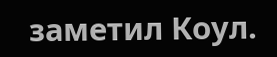заметил Коул.